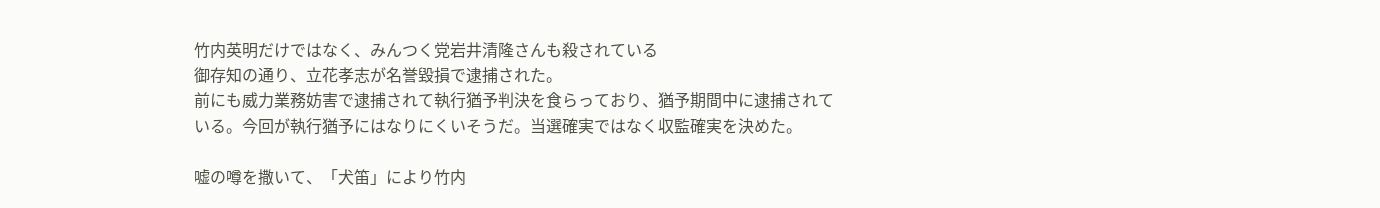竹内英明だけではなく、みんつく党岩井清隆さんも殺されている
御存知の通り、立花孝志が名誉毀損で逮捕された。
前にも威力業務妨害で逮捕されて執行猶予判決を食らっており、猶予期間中に逮捕されている。今回が執行猶予にはなりにくいそうだ。当選確実ではなく収監確実を決めた。

嘘の噂を撒いて、「犬笛」により竹内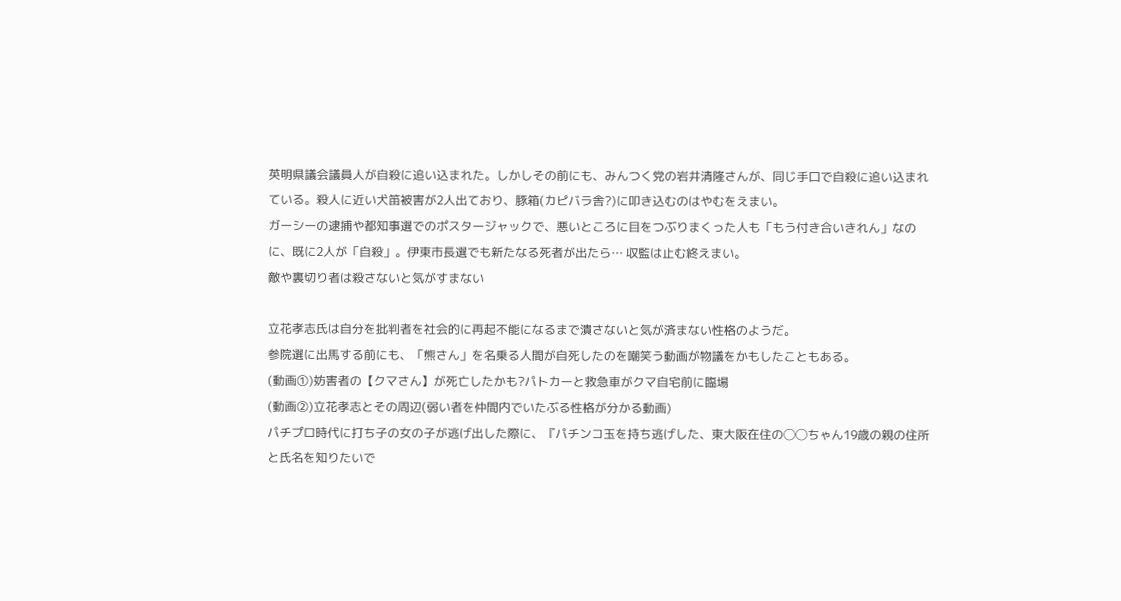英明県議会議員人が自殺に追い込まれた。しかしその前にも、みんつく党の岩井清隆さんが、同じ手口で自殺に追い込まれている。殺人に近い犬笛被害が2人出ており、豚箱(カピバラ舎?)に叩き込むのはやむをえまい。
ガーシーの逮捕や都知事選でのポスタージャックで、悪いところに目をつぶりまくった人も「もう付き合いきれん」なのに、既に2人が「自殺」。伊東市長選でも新たなる死者が出たら… 収監は止む終えまい。
敵や裏切り者は殺さないと気がすまない

立花孝志氏は自分を批判者を社会的に再起不能になるまで潰さないと気が済まない性格のようだ。
参院選に出馬する前にも、「熊さん」を名乗る人間が自死したのを嘲笑う動画が物議をかもしたこともある。
(動画①)妨害者の【クマさん】が死亡したかも?パトカーと救急車がクマ自宅前に臨場
(動画②)立花孝志とその周辺(弱い者を仲間内でいたぶる性格が分かる動画)
パチプロ時代に打ち子の女の子が逃げ出した際に、『パチンコ玉を持ち逃げした、東大阪在住の◯◯ちゃん19歳の親の住所と氏名を知りたいで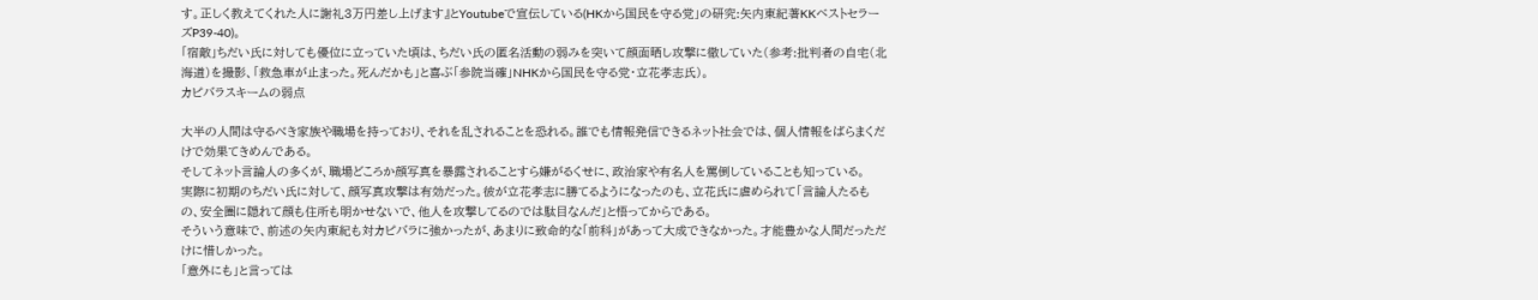す。正しく教えてくれた人に謝礼3万円差し上げます』とYoutubeで宣伝している(HKから国民を守る党」の研究:矢内東紀著KKベストセラーズP39-40)。
「宿敵」ちだい氏に対しても優位に立っていた頃は、ちだい氏の匿名活動の弱みを突いて顔面晒し攻撃に徹していた(参考:批判者の自宅(北海道)を撮影、「救急車が止まった。死んだかも」と喜ぶ「参院当確」NHKから国民を守る党・立花孝志氏)。
カピバラスキームの弱点

大半の人間は守るべき家族や職場を持っており、それを乱されることを恐れる。誰でも情報発信できるネット社会では、個人情報をばらまくだけで効果てきめんである。
そしてネット言論人の多くが、職場どころか顔写真を暴露されることすら嫌がるくせに、政治家や有名人を罵倒していることも知っている。
実際に初期のちだい氏に対して、顔写真攻撃は有効だった。彼が立花孝志に勝てるようになったのも、立花氏に虐められて「言論人たるもの、安全圏に隠れて顔も住所も明かせないで、他人を攻撃してるのでは駄目なんだ」と悟ってからである。
そういう意味で、前述の矢内東紀も対カピバラに強かったが、あまりに致命的な「前科」があって大成できなかった。才能豊かな人間だっただけに惜しかった。
「意外にも」と言っては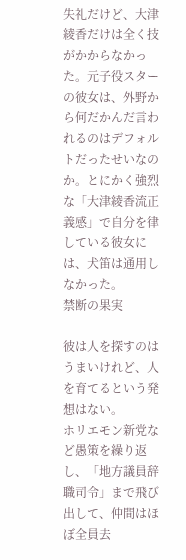失礼だけど、大津綾香だけは全く技がかからなかった。元子役スターの彼女は、外野から何だかんだ言われるのはデフォルトだったせいなのか。とにかく強烈な「大津綾香流正義感」で自分を律している彼女には、犬笛は通用しなかった。
禁断の果実

彼は人を探すのはうまいけれど、人を育てるという発想はない。
ホリエモン新党など愚策を繰り返し、「地方議員辞職司令」まで飛び出して、仲間はほぼ全員去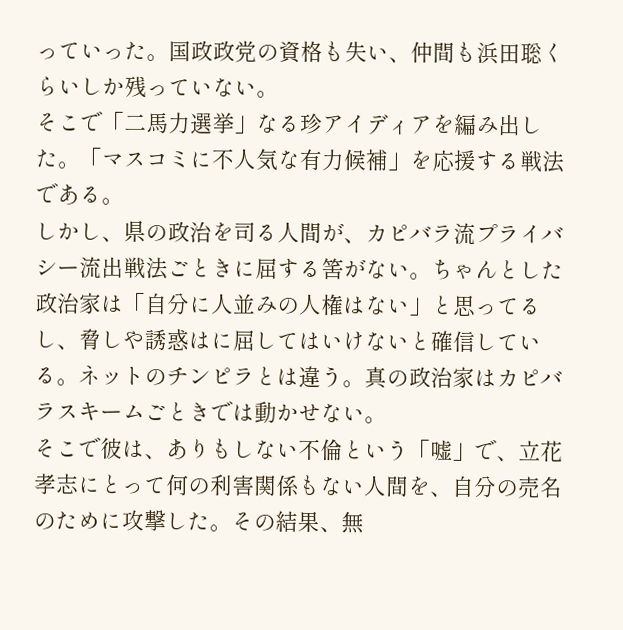っていった。国政政党の資格も失い、仲間も浜田聡くらいしか残っていない。
そこで「二馬力選挙」なる珍アイディアを編み出した。「マスコミに不人気な有力候補」を応援する戦法である。
しかし、県の政治を司る人間が、カピバラ流プライバシー流出戦法ごときに屈する筈がない。ちゃんとした政治家は「自分に人並みの人権はない」と思ってるし、脅しや誘惑はに屈してはいけないと確信している。ネットのチンピラとは違う。真の政治家はカピバラスキームごときでは動かせない。
そこで彼は、ありもしない不倫という「嘘」で、立花孝志にとって何の利害関係もない人間を、自分の売名のために攻撃した。その結果、無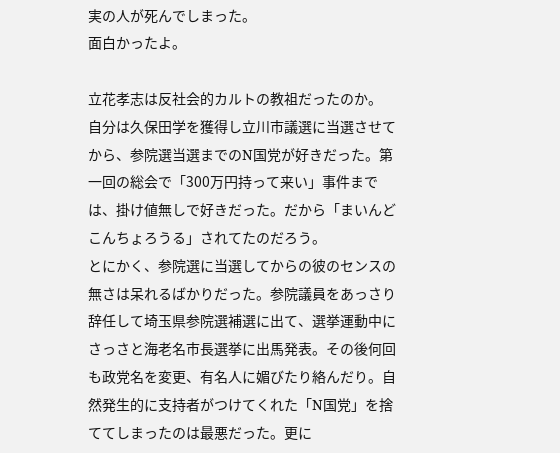実の人が死んでしまった。
面白かったよ。

立花孝志は反社会的カルトの教祖だったのか。
自分は久保田学を獲得し立川市議選に当選させてから、参院選当選までのN国党が好きだった。第一回の総会で「300万円持って来い」事件までは、掛け値無しで好きだった。だから「まいんどこんちょろうる」されてたのだろう。
とにかく、参院選に当選してからの彼のセンスの無さは呆れるばかりだった。参院議員をあっさり辞任して埼玉県参院選補選に出て、選挙運動中にさっさと海老名市長選挙に出馬発表。その後何回も政党名を変更、有名人に媚びたり絡んだり。自然発生的に支持者がつけてくれた「N国党」を捨ててしまったのは最悪だった。更に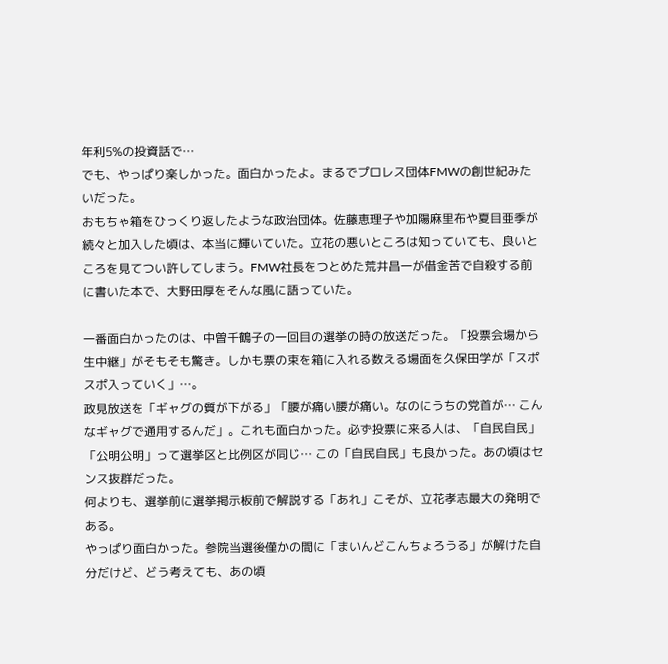年利5%の投資話で…
でも、やっぱり楽しかった。面白かったよ。まるでプロレス団体FMWの創世紀みたいだった。
おもちゃ箱をひっくり返したような政治団体。佐藤恵理子や加陽麻里布や夏目亜季が続々と加入した頃は、本当に輝いていた。立花の悪いところは知っていても、良いところを見てつい許してしまう。FMW社長をつとめた荒井昌一が借金苦で自殺する前に書いた本で、大野田厚をそんな風に語っていた。

一番面白かったのは、中曽千鶴子の一回目の選挙の時の放送だった。「投票会場から生中継」がそもそも驚き。しかも票の束を箱に入れる数える場面を久保田学が「スポスポ入っていく」…。
政見放送を「ギャグの質が下がる」「腰が痛い腰が痛い。なのにうちの党首が… こんなギャグで通用するんだ」。これも面白かった。必ず投票に来る人は、「自民自民」「公明公明」って選挙区と比例区が同じ… この「自民自民」も良かった。あの頃はセンス抜群だった。
何よりも、選挙前に選挙掲示板前で解説する「あれ」こそが、立花孝志最大の発明である。
やっぱり面白かった。参院当選後僅かの間に「まいんどこんちょろうる」が解けた自分だけど、どう考えても、あの頃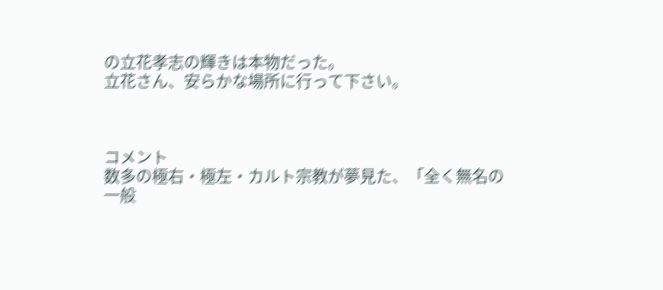の立花孝志の輝きは本物だった。
立花さん、安らかな場所に行って下さい。



コメント
数多の極右・極左・カルト宗教が夢見た、「全く無名の一般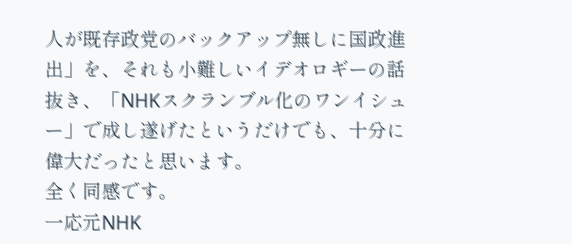人が既存政党のバックアップ無しに国政進出」を、それも小難しいイデオロギーの話抜き、「NHKスクランブル化のワンイシュー」で成し遂げたというだけでも、十分に偉大だったと思います。
全く同感です。
一応元NHK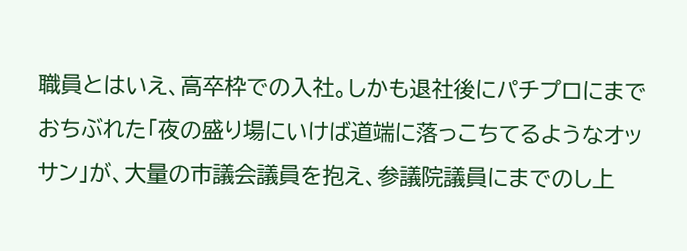職員とはいえ、高卒枠での入社。しかも退社後にパチプロにまでおちぶれた「夜の盛り場にいけば道端に落っこちてるようなオッサン」が、大量の市議会議員を抱え、参議院議員にまでのし上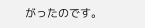がったのです。